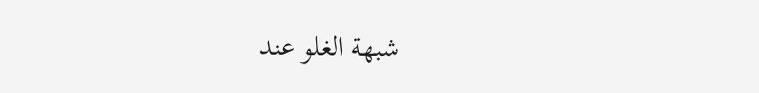شبهة الغلو عند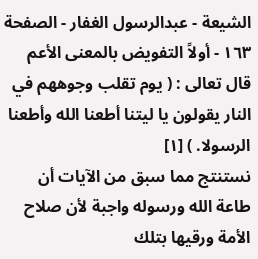الشيعة - عبدالرسول الغفار - الصفحة ١٦٣ - أولاً التفويض بالمعنى الأعم
قال تعالى : ( يوم تقلب وجوههم في النار يقولون يا ليتنا أطعنا الله وأطعنا الرسولا. ) [١]
نستنتج مما سبق من الآيات أن طاعة الله ورسوله واجبة لأن صلاح الأمة ورقيها بتلك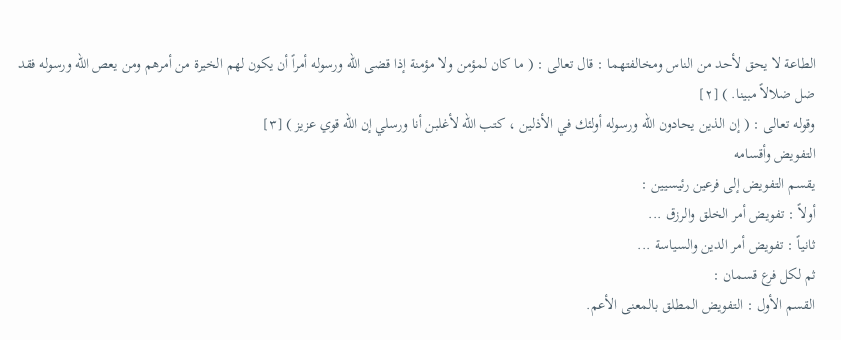الطاعة لا يحق لأحد من الناس ومخالفتهما : قال تعالى : ( ما كان لمؤمن ولا مؤمنة إذا قضى الله ورسوله أمراً أن يكون لهم الخيرة من أمرهم ومن يعص الله ورسوله فقد ضل ضلالاً مبينا. ) [٢]
وقوله تعالى : ( إن الذين يحادون الله ورسوله أولئك في الأذلين ، كتب الله لأغلبن أنا ورسلي إن الله قوي عزيز ) [٣]
التفويض وأقسامه
يقسم التفويض إلى فرعين رئيسيين :
أولاً : تفويض أمر الخلق والرزق ...
ثانياً : تفويض أمر الدين والسياسة ...
ثم لكل فرع قسمان :
القسم الأول : التفويض المطلق بالمعنى الأعم.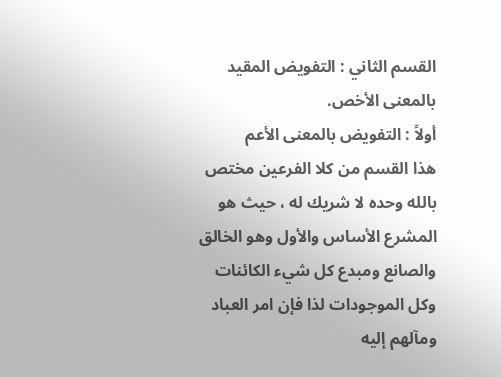القسم الثاني : التفويض المقيد بالمعنى الأخص.
أولاً : التفويض بالمعنى الأعم
هذا القسم من كلا الفرعين مختص بالله وحده لا شريك له ، حيث هو المشرع الأساس والأول وهو الخالق والصانع ومبدع كل شيء الكائنات وكل الموجودات لذا فإن امر العباد ومآلهم إليه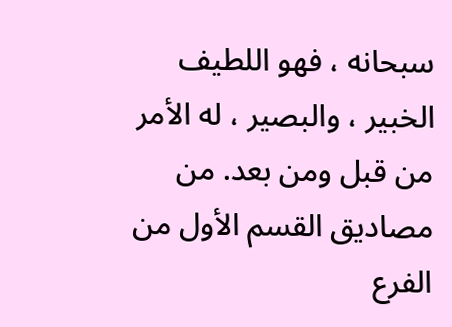سبحانه ، فهو اللطيف الخبير ، والبصير ، له الأمر من قبل ومن بعد. من مصاديق القسم الأول من الفرع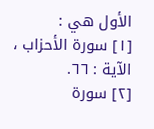الأول هي :
[١] سورة الأحزاب ، الآية : ٦٦.
[٢] سورة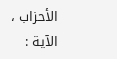الأحزاب ، الآية :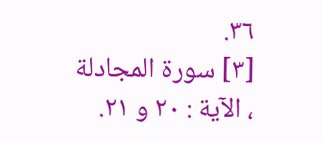٣٦.
[٣] سورة المجادلة ، الآية : ٢٠ و ٢١.